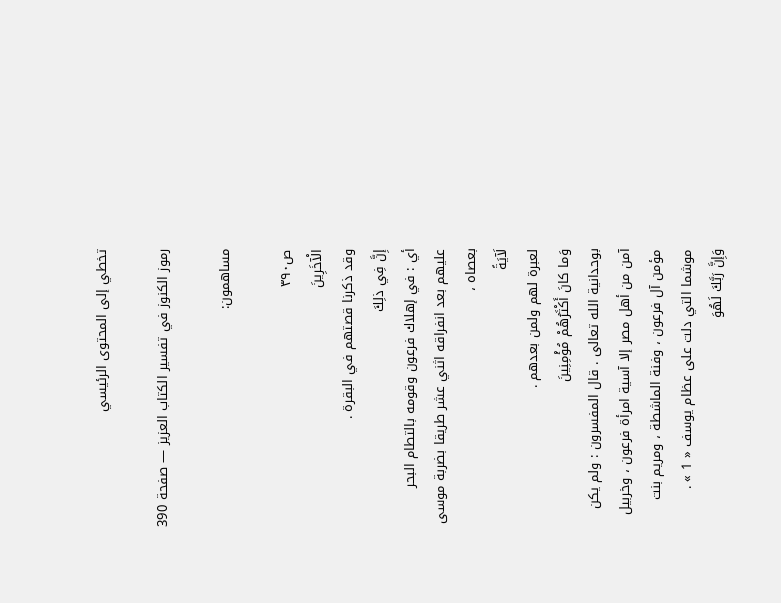تخطي إلى المحتوى الرئيسي

رموز الكنوز في تفسير الكتاب العزيز — صفحة 390

مساهمون:

ص٣٩٠
الْآخَرِينَ
وقد ذكرنا قصتهم في البقرة .
إِنَّ فِي ذلِكَ
أي : في إهلاك فرعون وقومه بالتطام البحر عليهم بعد انفراقه اثني عشر طريقا بضربة موسى بعصاه ،
لَآيَةً
لعبرة لهم ولمن بعدهم .
وَما كانَ أَكْثَرُهُمْ مُؤْمِنِينَ
بوحدانية الله تعالى . قال المفسرون : ولم يكن آمن من أهل مصر إلا آسية امرأة فرعون ، وخربيل مؤمن آل فرعون ، وفنة الماشطة ، ومريم بنت موشما التي دلت على عظام يوسف « 1 » .
وَإِنَّ رَبَّكَ لَهُوَ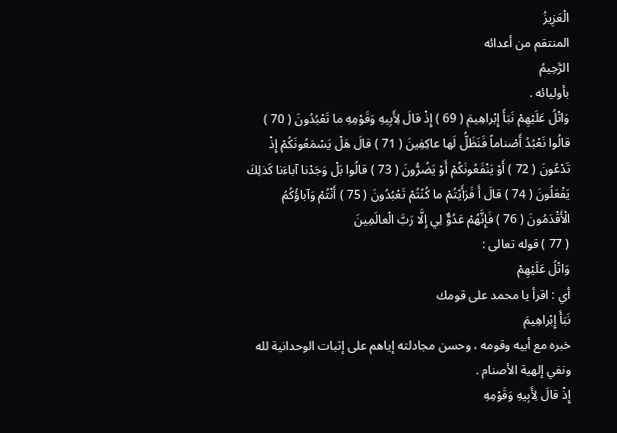الْعَزِيزُ
المنتقم من أعدائه
الرَّحِيمُ
بأوليائه .
وَاتْلُ عَلَيْهِمْ نَبَأَ إِبْراهِيمَ ( 69 ) إِذْ قالَ لِأَبِيهِ وَقَوْمِهِ ما تَعْبُدُونَ ( 70 ) قالُوا نَعْبُدُ أَصْناماً فَنَظَلُّ لَها عاكِفِينَ ( 71 ) قالَ هَلْ يَسْمَعُونَكُمْ إِذْ تَدْعُونَ ( 72 ) أَوْ يَنْفَعُونَكُمْ أَوْ يَضُرُّونَ ( 73 ) قالُوا بَلْ وَجَدْنا آباءَنا كَذلِكَ يَفْعَلُونَ ( 74 ) قالَ أَ فَرَأَيْتُمْ ما كُنْتُمْ تَعْبُدُونَ ( 75 ) أَنْتُمْ وَآباؤُكُمُ الْأَقْدَمُونَ ( 76 ) فَإِنَّهُمْ عَدُوٌّ لِي إِلَّا رَبَّ الْعالَمِينَ
( 77 ) قوله تعالى :
وَاتْلُ عَلَيْهِمْ
أي : اقرأ يا محمد على قومك
نَبَأَ إِبْراهِيمَ
خبره مع أبيه وقومه ، وحسن مجادلته إياهم على إثبات الوحدانية لله ونفي إلهية الأصنام .
إِذْ قالَ لِأَبِيهِ وَقَوْمِهِ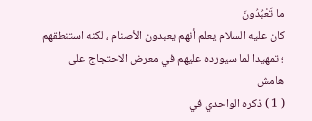ما تَعْبُدُونَ
كان عليه السلام يعلم أنهم يعبدون الأصنام ، لكنه استنطقهم ؛ تمهيدا لما سيورده عليهم في معرض الاحتجاج على
هامش
( 1 ) ذكره الواحدي في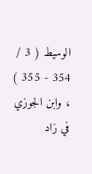الوسيط ( 3 / 354 - 355 ) ، وابن الجوزي في زاد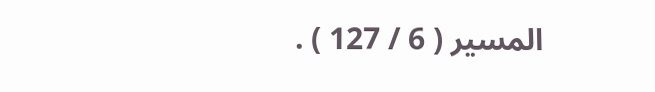المسير ( 6 / 127 ) .